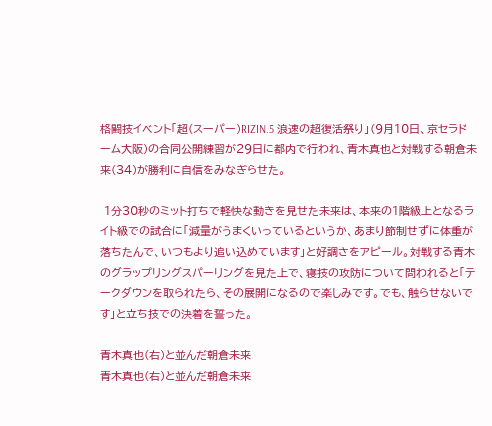格闘技イベント「超(スーパー)RIZIN.5 浪速の超復活祭り」(9月10日、京セラドーム大阪)の合同公開練習が29日に都内で行われ、青木真也と対戦する朝倉未来(34)が勝利に自信をみなぎらせた。

 1分30秒のミット打ちで軽快な動きを見せた未来は、本来の1階級上となるライト級での試合に「減量がうまくいっているというか、あまり節制せずに体重が落ちたんで、いつもより追い込めています」と好調さをアピール。対戦する青木のグラップリングスパーリングを見た上で、寝技の攻防について問われると「テークダウンを取られたら、その展開になるので楽しみです。でも、触らせないです」と立ち技での決着を誓った。

青木真也(右)と並んだ朝倉未来
青木真也(右)と並んだ朝倉未来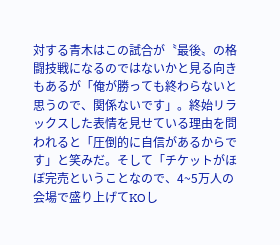対する青木はこの試合が〝最後〟の格闘技戦になるのではないかと見る向きもあるが「俺が勝っても終わらないと思うので、関係ないです」。終始リラックスした表情を見せている理由を問われると「圧倒的に自信があるからです」と笑みだ。そして「チケットがほぼ完売ということなので、4~5万人の会場で盛り上げてKOし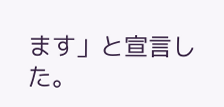ます」と宣言した。